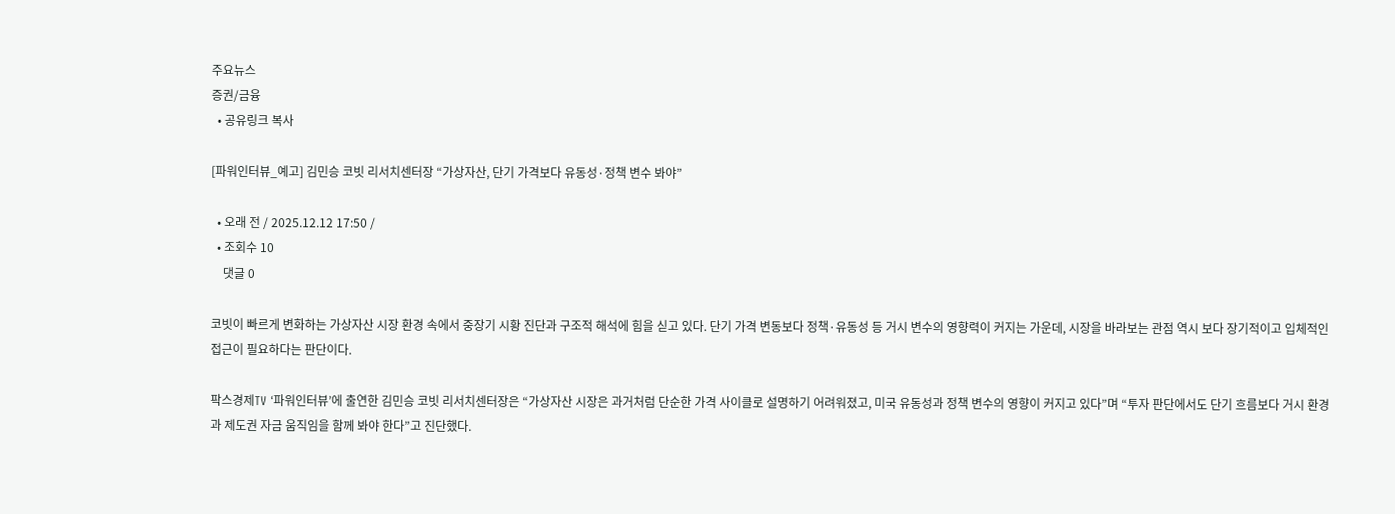주요뉴스
증권/금융
  • 공유링크 복사

[파워인터뷰_예고] 김민승 코빗 리서치센터장 “가상자산, 단기 가격보다 유동성·정책 변수 봐야”

  • 오래 전 / 2025.12.12 17:50 /
  • 조회수 10
    댓글 0

코빗이 빠르게 변화하는 가상자산 시장 환경 속에서 중장기 시황 진단과 구조적 해석에 힘을 싣고 있다. 단기 가격 변동보다 정책·유동성 등 거시 변수의 영향력이 커지는 가운데, 시장을 바라보는 관점 역시 보다 장기적이고 입체적인 접근이 필요하다는 판단이다.

팍스경제TV ‘파워인터뷰’에 출연한 김민승 코빗 리서치센터장은 “가상자산 시장은 과거처럼 단순한 가격 사이클로 설명하기 어려워졌고, 미국 유동성과 정책 변수의 영향이 커지고 있다”며 “투자 판단에서도 단기 흐름보다 거시 환경과 제도권 자금 움직임을 함께 봐야 한다”고 진단했다.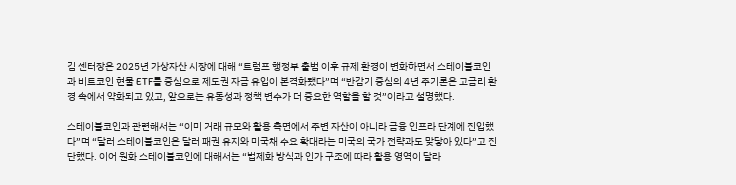김 센터장은 2025년 가상자산 시장에 대해 “트럼프 행정부 출범 이후 규제 환경이 변화하면서 스테이블코인과 비트코인 현물 ETF를 중심으로 제도권 자금 유입이 본격화됐다”며 “반감기 중심의 4년 주기론은 고금리 환경 속에서 약화되고 있고, 앞으로는 유동성과 정책 변수가 더 중요한 역할을 할 것”이라고 설명했다.

스테이블코인과 관련해서는 “이미 거래 규모와 활용 측면에서 주변 자산이 아니라 금융 인프라 단계에 진입했다”며 “달러 스테이블코인은 달러 패권 유지와 미국채 수요 확대라는 미국의 국가 전략과도 맞닿아 있다”고 진단했다. 이어 원화 스테이블코인에 대해서는 “법제화 방식과 인가 구조에 따라 활용 영역이 달라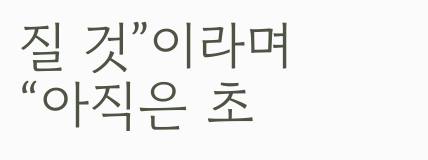질 것”이라며 “아직은 초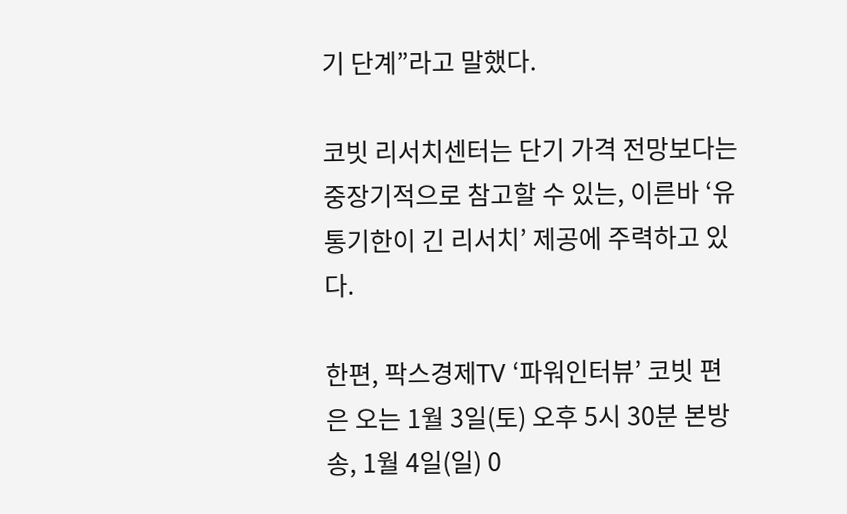기 단계”라고 말했다.

코빗 리서치센터는 단기 가격 전망보다는 중장기적으로 참고할 수 있는, 이른바 ‘유통기한이 긴 리서치’ 제공에 주력하고 있다.

한편, 팍스경제TV ‘파워인터뷰’ 코빗 편은 오는 1월 3일(토) 오후 5시 30분 본방송, 1월 4일(일) 0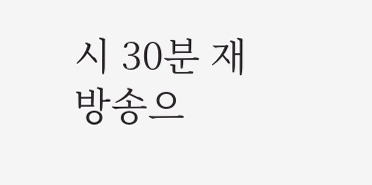시 30분 재방송으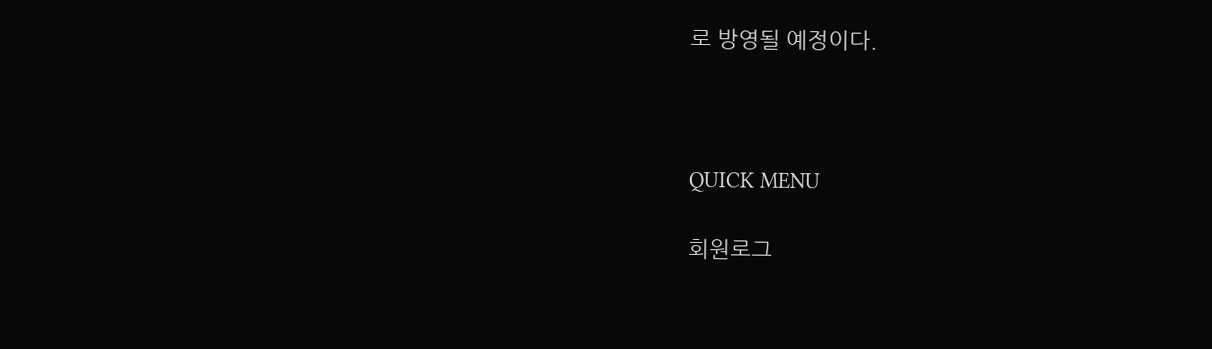로 방영될 예정이다.



QUICK MENU

회원로그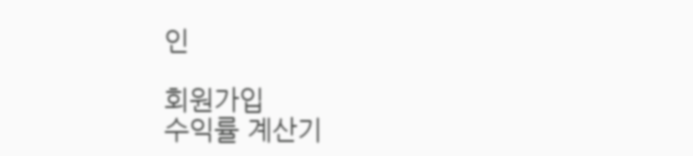인

회원가입
수익률 계산기